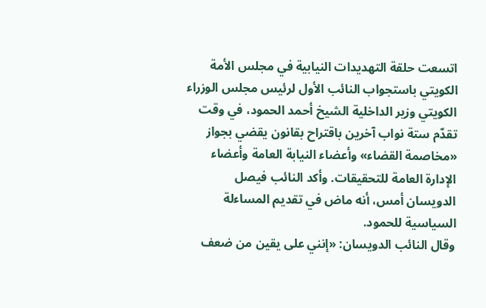اتسعت حلقة التهديدات النيابية في مجلس الأمة الكويتي باستجواب النائب الأول لرئيس مجلس الوزراء الكويتي وزير الداخلية الشيخ أحمد الحمود، في وقت تقدّم ستة نواب آخرين باقتراح بقانون يقضي بجواز «مخاصمة القضاء» وأعضاء النيابة العامة وأعضاء الإدارة العامة للتحقيقات. وأكد النائب فيصل الدويسان أمس، أنه ماض في تقديم المساءلة السياسية للحمود.
وقال النائب الدويسان: «إنني على يقين من ضعف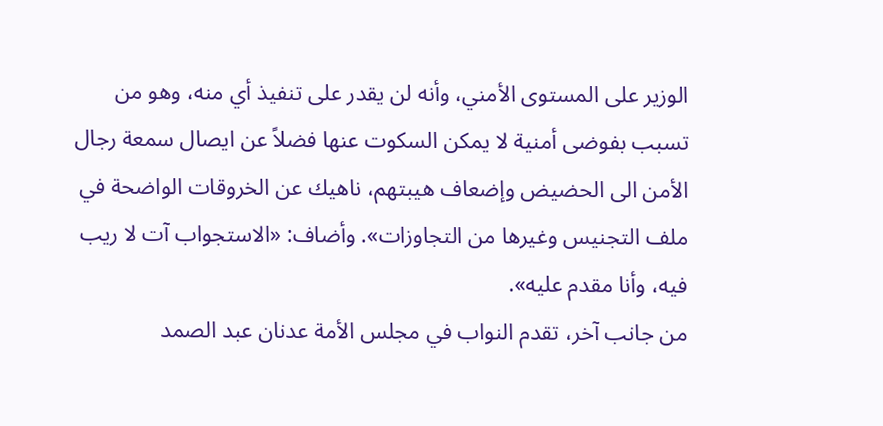الوزير على المستوى الأمني، وأنه لن يقدر على تنفيذ أي منه، وهو من تسبب بفوضى أمنية لا يمكن السكوت عنها فضلاً عن ايصال سمعة رجال الأمن الى الحضيض وإضعاف هيبتهم، ناهيك عن الخروقات الواضحة في ملف التجنيس وغيرها من التجاوزات». وأضاف: «الاستجواب آت لا ريب فيه، وأنا مقدم عليه».
من جانب آخر، تقدم النواب في مجلس الأمة عدنان عبد الصمد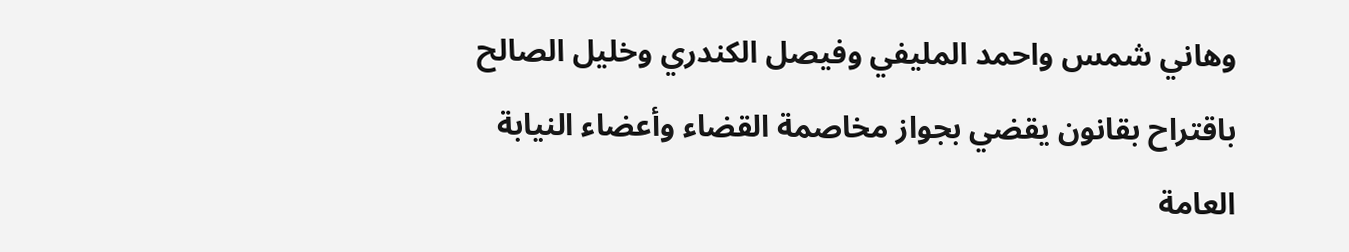وهاني شمس واحمد المليفي وفيصل الكندري وخليل الصالح باقتراح بقانون يقضي بجواز مخاصمة القضاء وأعضاء النيابة العامة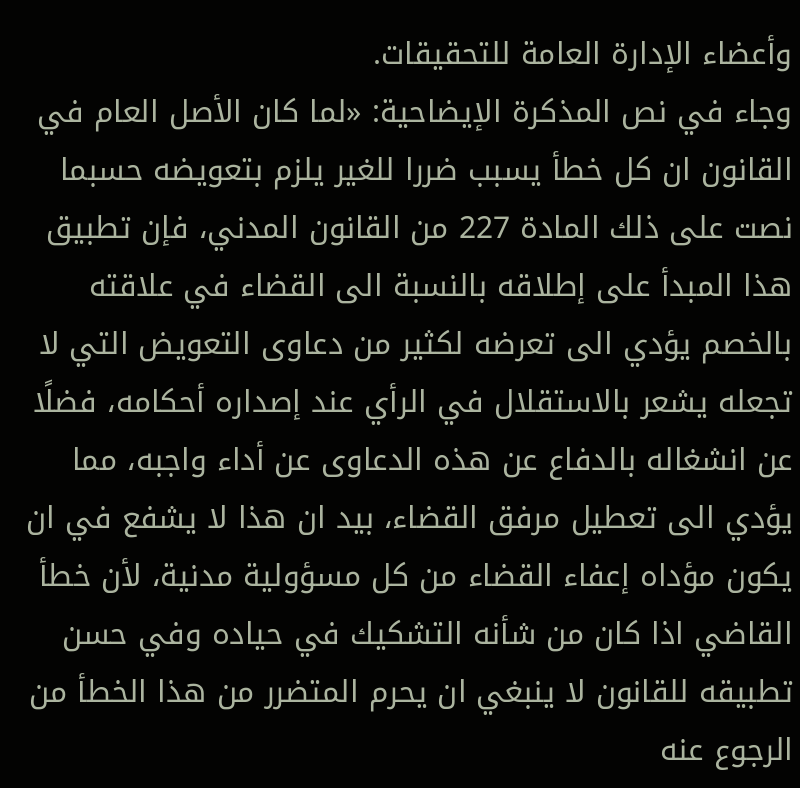وأعضاء الإدارة العامة للتحقيقات.
وجاء في نص المذكرة الإيضاحية: «لما كان الأصل العام في القانون ان كل خطأ يسبب ضررا للغير يلزم بتعويضه حسبما نصت على ذلك المادة 227 من القانون المدني، فإن تطبيق هذا المبدأ على إطلاقه بالنسبة الى القضاء في علاقته بالخصم يؤدي الى تعرضه لكثير من دعاوى التعويض التي لا تجعله يشعر بالاستقلال في الرأي عند إصداره أحكامه، فضلًا عن انشغاله بالدفاع عن هذه الدعاوى عن أداء واجبه، مما يؤدي الى تعطيل مرفق القضاء، بيد ان هذا لا يشفع في ان يكون مؤداه إعفاء القضاء من كل مسؤولية مدنية، لأن خطأ القاضي اذا كان من شأنه التشكيك في حياده وفي حسن تطبيقه للقانون لا ينبغي ان يحرم المتضرر من هذا الخطأ من الرجوع عنه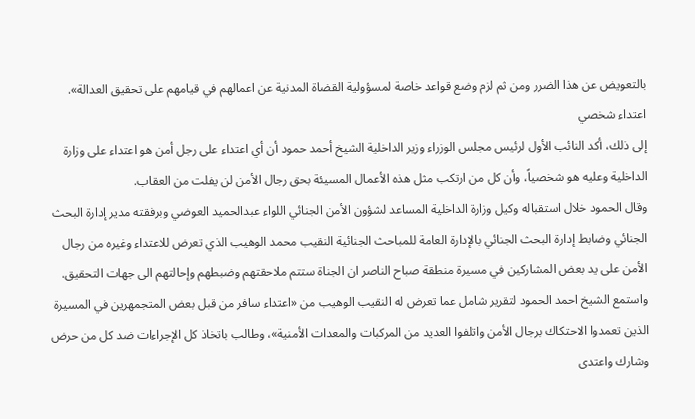بالتعويض عن هذا الضرر ومن ثم لزم وضع قواعد خاصة لمسؤولية القضاة المدنية عن اعمالهم في قيامهم على تحقيق العدالة».
اعتداء شخصي
إلى ذلك، أكد النائب الأول لرئيس مجلس الوزراء وزير الداخلية الشيخ أحمد حمود أن أي اعتداء على رجل أمن هو اعتداء على وزارة الداخلية وعليه هو شخصياً، وأن كل من ارتكب مثل هذه الأعمال المسيئة بحق رجال الأمن لن يفلت من العقاب.
وقال الحمود خلال استقباله وكيل وزارة الداخلية المساعد لشؤون الأمن الجنائي اللواء عبدالحميد العوضي وبرفقته مدير إدارة البحث الجنائي وضابط إدارة البحث الجنائي بالإدارة العامة للمباحث الجنائية النقيب محمد الوهيب الذي تعرض للاعتداء وغيره من رجال الأمن على يد بعض المشاركين في مسيرة منطقة صباح الناصر ان الجناة ستتم ملاحقتهم وضبطهم وإحالتهم الى جهات التحقيق.
واستمع الشيخ احمد الحمود لتقرير شامل عما تعرض له النقيب الوهيب من «اعتداء سافر من قبل بعض المتجمهرين في المسيرة الذين تعمدوا الاحتكاك برجال الأمن واتلفوا العديد من المركبات والمعدات الأمنية»، وطالب باتخاذ كل الإجراءات ضد كل من حرض وشارك واعتدى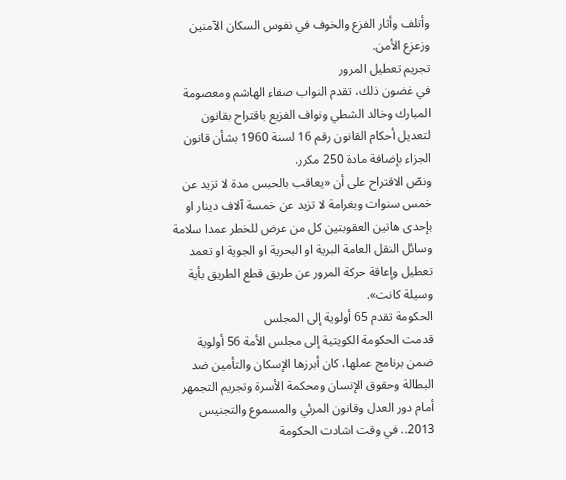وأتلف وأثار الفزع والخوف في نفوس السكان الآمنين وزعزع الأمن.
تجريم تعطيل المرور
في غضون ذلك، تقدم النواب صفاء الهاشم ومعصومة المبارك وخالد الشطي ونواف الفزيع باقتراح بقانون لتعديل أحكام القانون رقم 16 لسنة 1960 بشأن قانون الجزاء بإضافة مادة 250 مكرر.
ونصّ الاقتراح على أن «يعاقب بالحبس مدة لا تزيد عن خمس سنوات وبغرامة لا تزيد عن خمسة آلاف دينار او بإحدى هاتين العقوبتين كل من عرض للخطر عمدا سلامة وسائل النقل العامة البرية او البحرية او الجوية او تعمد تعطيل وإعاقة حركة المرور عن طريق قطع الطريق بأية وسيلة كانت».
الحكومة تقدم 65 أولوية إلى المجلس
قدمت الحكومة الكويتية إلى مجلس الأمة 56 أولوية ضمن برنامج عملها، كان أبرزها الإسكان والتأمين ضد البطالة وحقوق الإنسان ومحكمة الأسرة وتجريم التجمهر أمام دور العدل وقانون المرئي والمسموع والتجنيس 2013.. في وقت اشادت الحكومة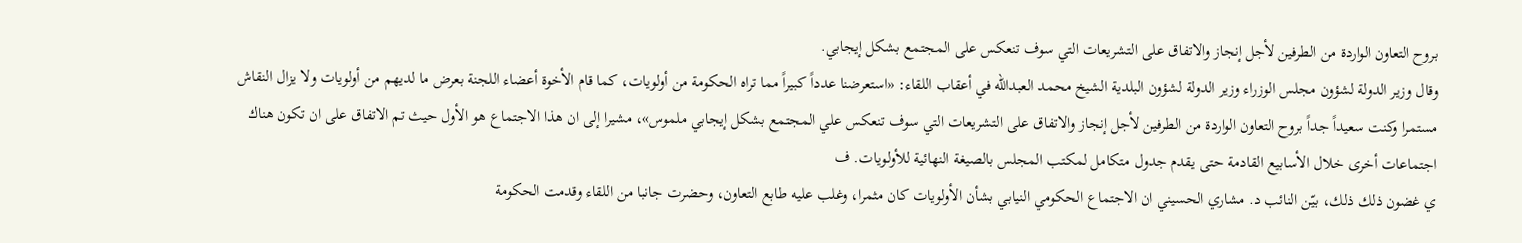بروح التعاون الواردة من الطرفين لأجل إنجاز والاتفاق على التشريعات التي سوف تنعكس على المجتمع بشكل إيجابي.
وقال وزير الدولة لشؤون مجلس الوزراء وزير الدولة لشؤون البلدية الشيخ محمد العبدالله في أعقاب اللقاء: «استعرضنا عدداً كبيراً مما تراه الحكومة من أولويات، كما قام الأخوة أعضاء اللجنة بعرض ما لديهم من أولويات ولا يزال النقاش مستمرا وكنت سعيداً جداً بروح التعاون الواردة من الطرفين لأجل إنجاز والاتفاق على التشريعات التي سوف تنعكس علي المجتمع بشكل إيجابي ملموس»، مشيرا إلى ان هذا الاجتماع هو الأول حيث تم الاتفاق على ان تكون هناك اجتماعات أخرى خلال الأسابيع القادمة حتى يقدم جدول متكامل لمكتب المجلس بالصيغة النهائية للأولويات. ف
ي غضون ذلك ذلك، بيّن النائب د. مشاري الحسيني ان الاجتماع الحكومي النيابي بشأن الأولويات كان مثمرا، وغلب عليه طابع التعاون، وحضرت جانبا من اللقاء وقدمت الحكومة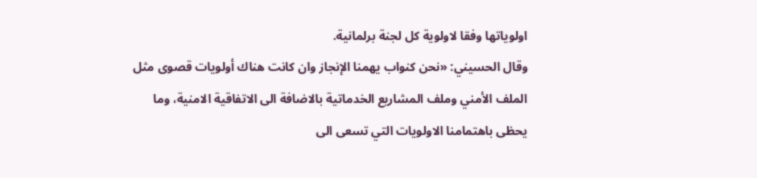اولوياتها وفقا لاولوية كل لجنة برلمانية.
وقال الحسيني: «نحن كنواب يهمنا الإنجاز وان كانت هناك أولويات قصوى مثل الملف الأمني وملف المشاريع الخدماتية بالاضافة الى الاتفاقية الامنية، وما يحظى باهتمامنا الاولويات التي تسعى الى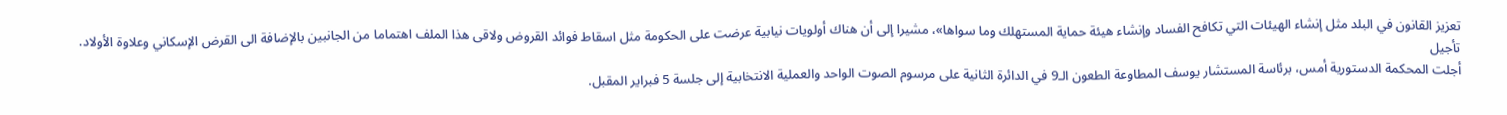تعزيز القانون في البلد مثل إنشاء الهيئات التي تكافح الفساد وإنشاء هيئة حماية المستهلك وما سواها»، مشيرا إلى أن هناك أولويات نيابية عرضت على الحكومة مثل اسقاط فوائد القروض ولاقى هذا الملف اهتماما من الجانبين بالإضافة الى القرض الإسكاني وعلاوة الأولاد.
تأجيل
أجلت المحكمة الدستورية أمس، برئاسة المستشار يوسف المطاوعة الطعون الـ9 في الدائرة الثانية على مرسوم الصوت الواحد والعملية الانتخابية إلى جلسة 5 فبراير المقبل.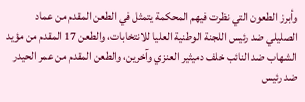وأبرز الطعون التي نظرت فيهم المحكمة يتمثل في الطعن المقدم من عماد الصليلي ضد رئيس اللجنة الوطنية العليا للانتخابات، والطعن 17 المقدم من مؤيد الشهاب ضد النائب خلف دميثير العنزي وآخرين، والطعن المقدم من عمر الحيدر ضد رئيس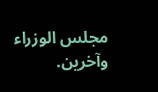مجلس الوزراء وآخرين.